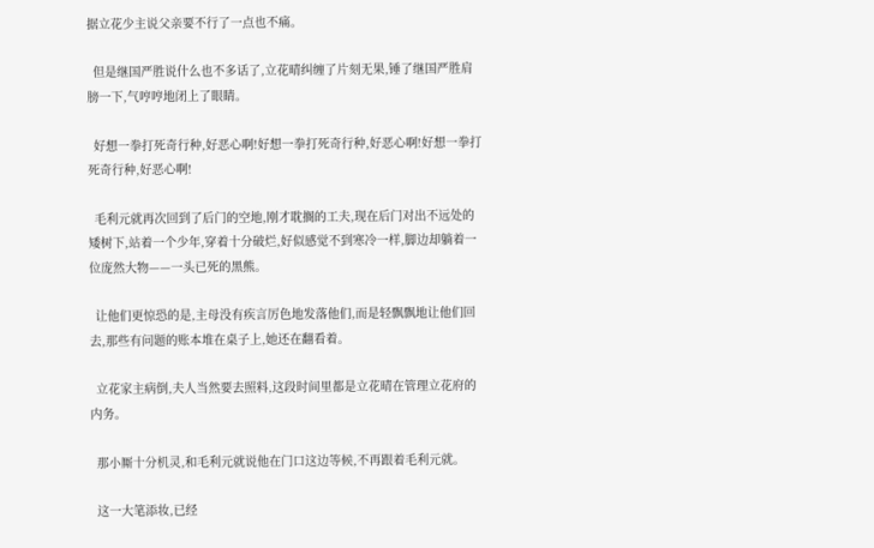据立花少主说父亲要不行了一点也不痛。

  但是继国严胜说什么也不多话了,立花晴纠缠了片刻无果,锤了继国严胜肩膀一下,气哼哼地闭上了眼睛。

  好想一拳打死奇行种,好恶心啊!好想一拳打死奇行种,好恶心啊!好想一拳打死奇行种,好恶心啊!

  毛利元就再次回到了后门的空地,刚才耽搁的工夫,现在后门对出不远处的矮树下,站着一个少年,穿着十分破烂,好似感觉不到寒冷一样,脚边却躺着一位庞然大物——一头已死的黑熊。

  让他们更惊恐的是,主母没有疾言厉色地发落他们,而是轻飘飘地让他们回去,那些有问题的账本堆在桌子上,她还在翻看着。

  立花家主病倒,夫人当然要去照料,这段时间里都是立花晴在管理立花府的内务。

  那小厮十分机灵,和毛利元就说他在门口这边等候,不再跟着毛利元就。

  这一大笔添妆,已经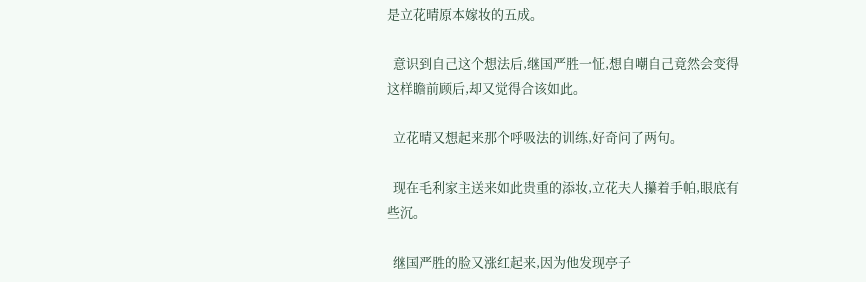是立花晴原本嫁妆的五成。

  意识到自己这个想法后,继国严胜一怔,想自嘲自己竟然会变得这样瞻前顾后,却又觉得合该如此。

  立花晴又想起来那个呼吸法的训练,好奇问了两句。

  现在毛利家主送来如此贵重的添妆,立花夫人攥着手帕,眼底有些沉。

  继国严胜的脸又涨红起来,因为他发现亭子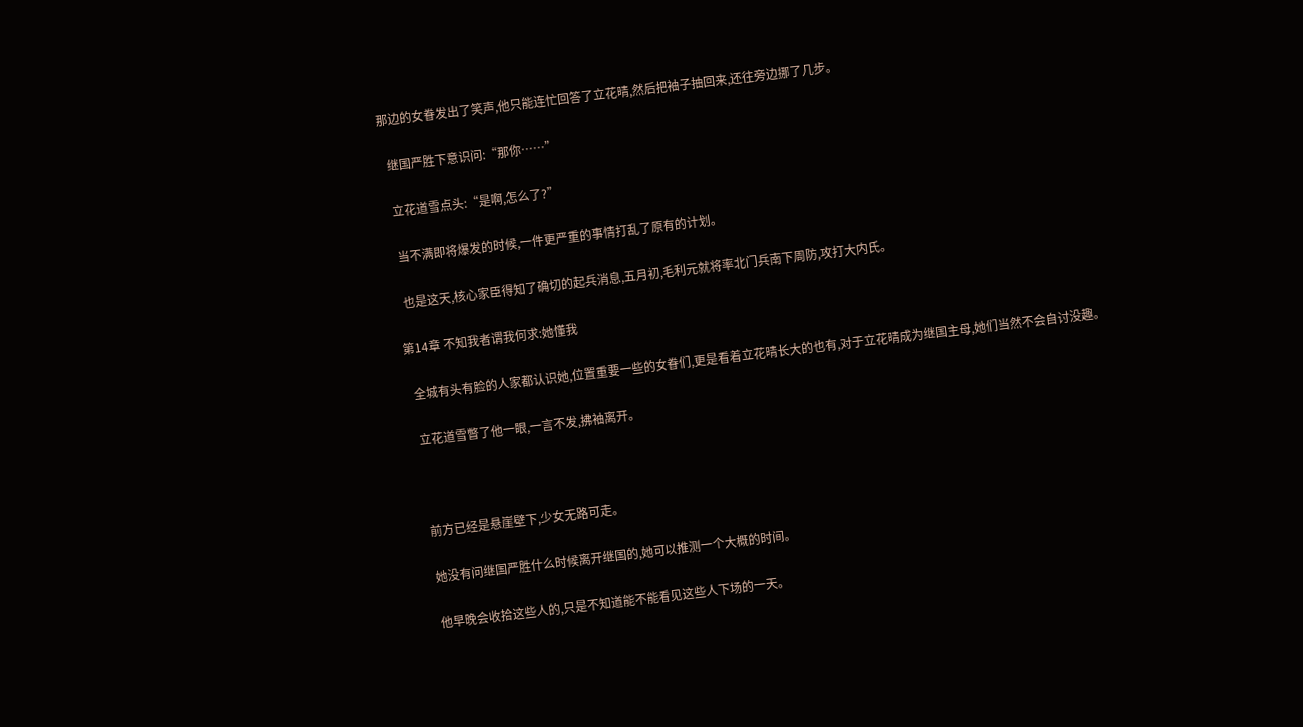那边的女眷发出了笑声,他只能连忙回答了立花晴,然后把袖子抽回来,还往旁边挪了几步。

  继国严胜下意识问:“那你……”

  立花道雪点头:“是啊,怎么了?”

  当不满即将爆发的时候,一件更严重的事情打乱了原有的计划。

  也是这天,核心家臣得知了确切的起兵消息,五月初,毛利元就将率北门兵南下周防,攻打大内氏。

第14章 不知我者谓我何求:她懂我

  全城有头有脸的人家都认识她,位置重要一些的女眷们,更是看着立花晴长大的也有,对于立花晴成为继国主母,她们当然不会自讨没趣。

  立花道雪瞥了他一眼,一言不发,拂袖离开。



  前方已经是悬崖壁下,少女无路可走。

  她没有问继国严胜什么时候离开继国的,她可以推测一个大概的时间。

  他早晚会收拾这些人的,只是不知道能不能看见这些人下场的一天。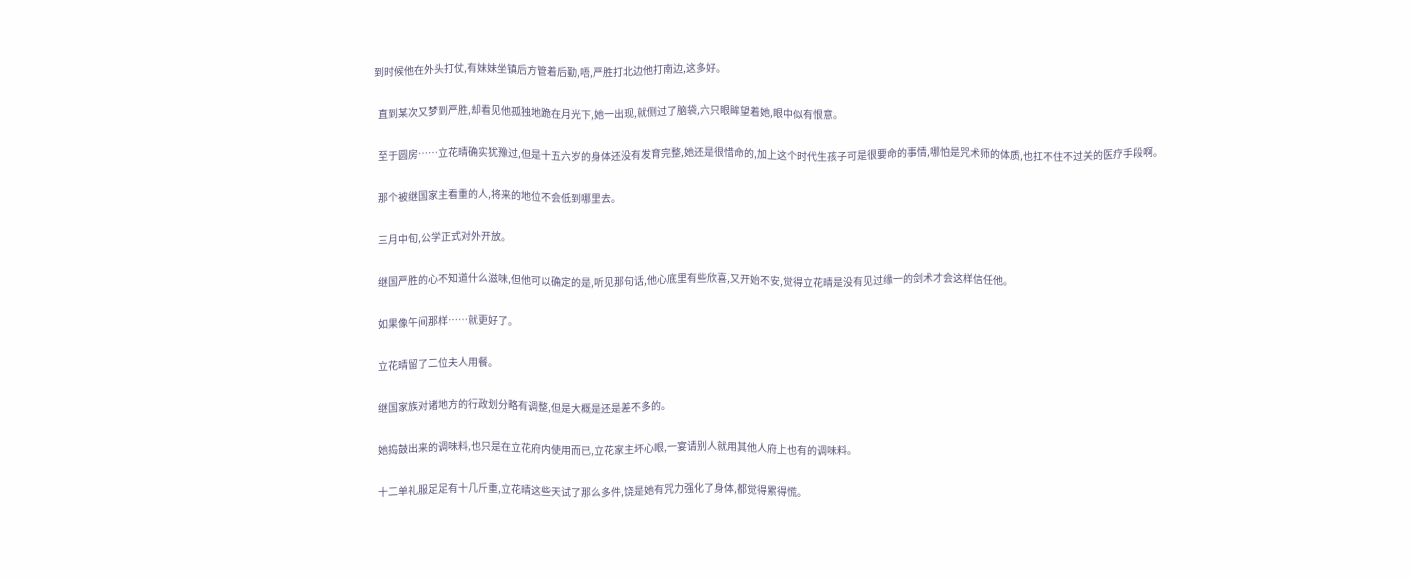到时候他在外头打仗,有妹妹坐镇后方管着后勤,唔,严胜打北边他打南边,这多好。

  直到某次又梦到严胜,却看见他孤独地跪在月光下,她一出现,就侧过了脑袋,六只眼眸望着她,眼中似有恨意。

  至于圆房……立花晴确实犹豫过,但是十五六岁的身体还没有发育完整,她还是很惜命的,加上这个时代生孩子可是很要命的事情,哪怕是咒术师的体质,也扛不住不过关的医疗手段啊。

  那个被继国家主看重的人,将来的地位不会低到哪里去。

  三月中旬,公学正式对外开放。

  继国严胜的心不知道什么滋味,但他可以确定的是,听见那句话,他心底里有些欣喜,又开始不安,觉得立花晴是没有见过缘一的剑术才会这样信任他。

  如果像午间那样……就更好了。

  立花晴留了二位夫人用餐。

  继国家族对诸地方的行政划分略有调整,但是大概是还是差不多的。

  她捣鼓出来的调味料,也只是在立花府内使用而已,立花家主坏心眼,一宴请别人就用其他人府上也有的调味料。

  十二单礼服足足有十几斤重,立花晴这些天试了那么多件,饶是她有咒力强化了身体,都觉得累得慌。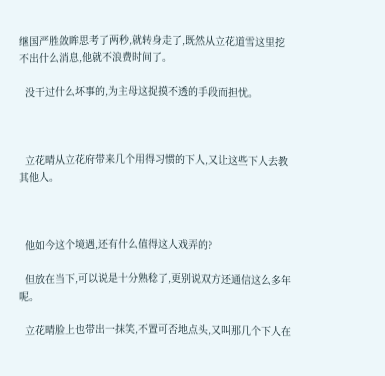继国严胜敛眸思考了两秒,就转身走了,既然从立花道雪这里挖不出什么消息,他就不浪费时间了。

  没干过什么坏事的,为主母这捉摸不透的手段而担忧。



  立花晴从立花府带来几个用得习惯的下人,又让这些下人去教其他人。



  他如今这个境遇,还有什么值得这人戏弄的?

  但放在当下,可以说是十分熟稔了,更别说双方还通信这么多年呢。

  立花晴脸上也带出一抹笑,不置可否地点头,又叫那几个下人在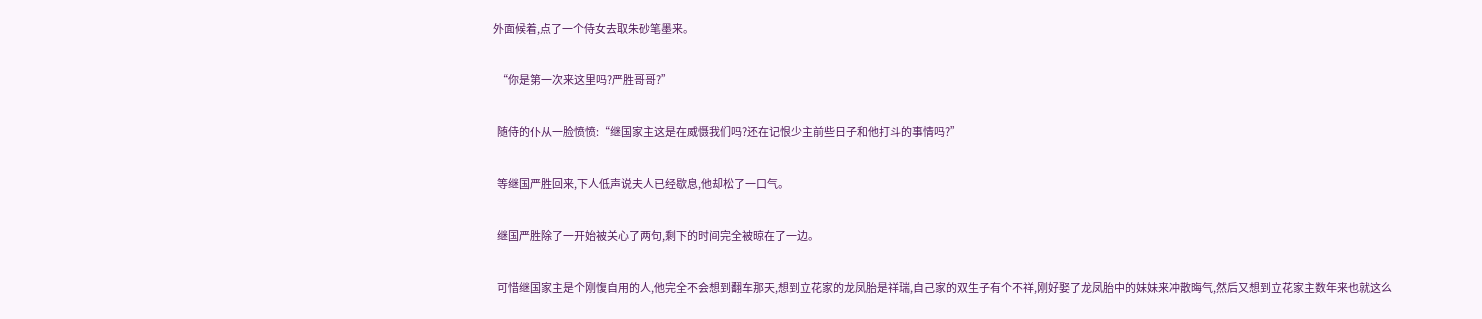外面候着,点了一个侍女去取朱砂笔墨来。

  “你是第一次来这里吗?严胜哥哥?”

  随侍的仆从一脸愤愤:“继国家主这是在威慑我们吗?还在记恨少主前些日子和他打斗的事情吗?”

  等继国严胜回来,下人低声说夫人已经歇息,他却松了一口气。

  继国严胜除了一开始被关心了两句,剩下的时间完全被晾在了一边。

  可惜继国家主是个刚愎自用的人,他完全不会想到翻车那天,想到立花家的龙凤胎是祥瑞,自己家的双生子有个不祥,刚好娶了龙凤胎中的妹妹来冲散晦气,然后又想到立花家主数年来也就这么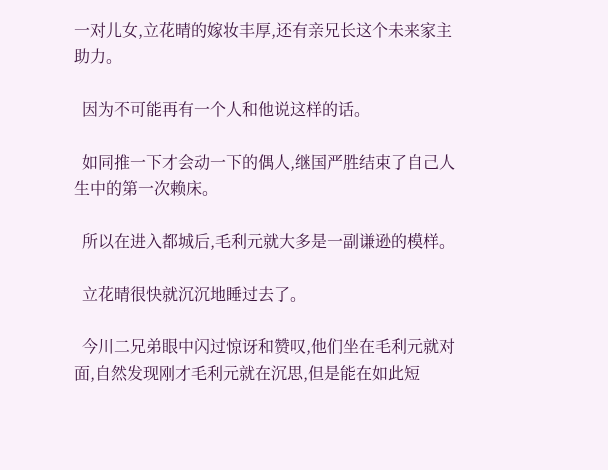一对儿女,立花晴的嫁妆丰厚,还有亲兄长这个未来家主助力。

  因为不可能再有一个人和他说这样的话。

  如同推一下才会动一下的偶人,继国严胜结束了自己人生中的第一次赖床。

  所以在进入都城后,毛利元就大多是一副谦逊的模样。

  立花晴很快就沉沉地睡过去了。

  今川二兄弟眼中闪过惊讶和赞叹,他们坐在毛利元就对面,自然发现刚才毛利元就在沉思,但是能在如此短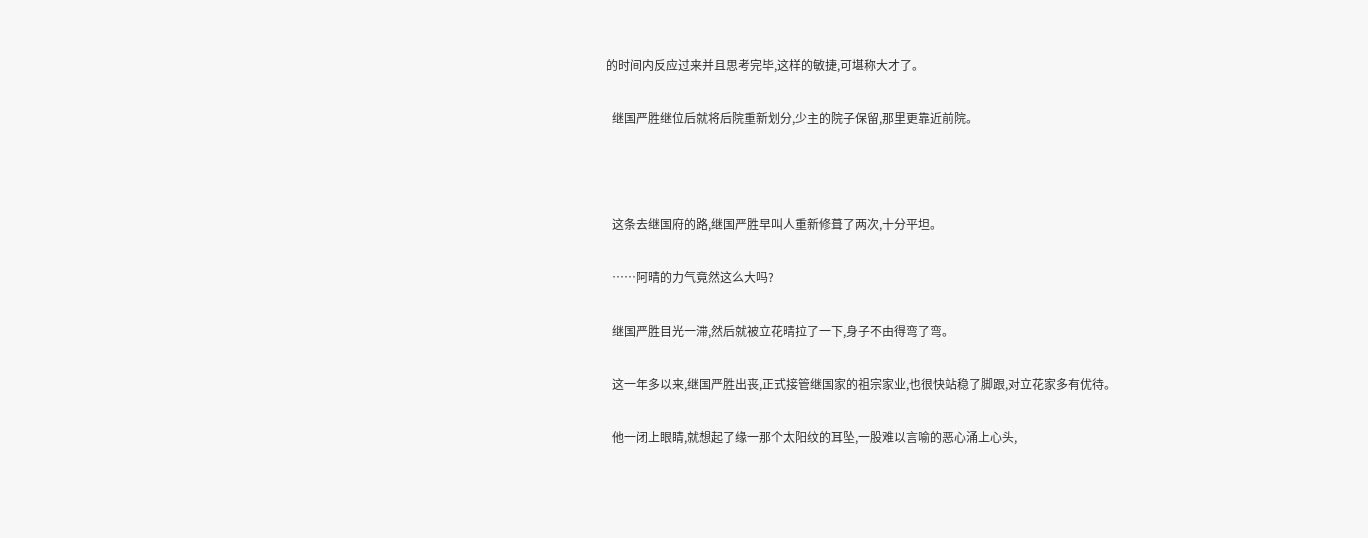的时间内反应过来并且思考完毕,这样的敏捷,可堪称大才了。

  继国严胜继位后就将后院重新划分,少主的院子保留,那里更靠近前院。



  这条去继国府的路,继国严胜早叫人重新修葺了两次,十分平坦。

  ……阿晴的力气竟然这么大吗?

  继国严胜目光一滞,然后就被立花晴拉了一下,身子不由得弯了弯。

  这一年多以来,继国严胜出丧,正式接管继国家的祖宗家业,也很快站稳了脚跟,对立花家多有优待。

  他一闭上眼睛,就想起了缘一那个太阳纹的耳坠,一股难以言喻的恶心涌上心头,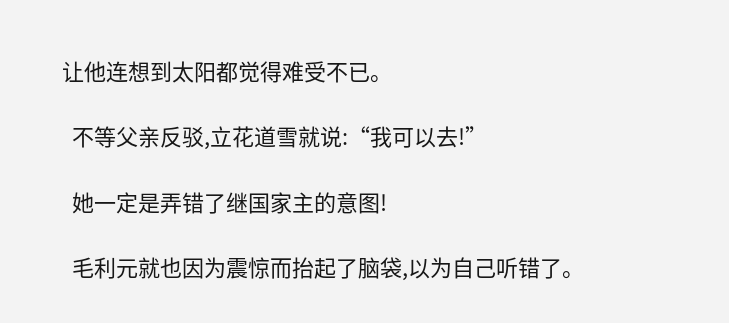让他连想到太阳都觉得难受不已。

  不等父亲反驳,立花道雪就说:“我可以去!”

  她一定是弄错了继国家主的意图!

  毛利元就也因为震惊而抬起了脑袋,以为自己听错了。